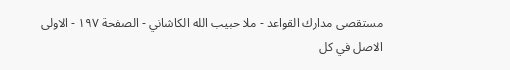مستقصى مدارك القواعد - ملا حبيب الله الكاشاني - الصفحة ١٩٧ - الاولى الاصل في كل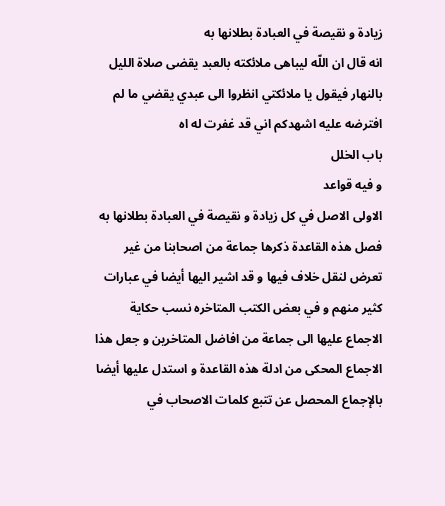زيادة و نقيصة في العبادة بطلانها به
انه قال ان اللّه ليباهى ملائكته بالعبد يقضى صلاة الليل بالنهار فيقول يا ملائكتي انظروا الى عبدي يقضي ما لم افترضه عليه اشهدكم اني قد غفرت له اه
باب الخلل
و فيه قواعد
الاولى الاصل في كل زيادة و نقيصة في العبادة بطلانها به
فصل هذه القاعدة ذكرها جماعة من اصحابنا من غير تعرض لنقل خلاف فيها و قد اشير اليها أيضا في عبارات كثير منهم و في بعض الكتب المتاخره نسب حكاية الاجماع عليها الى جماعة من افاضل المتاخرين و جعل هذا الاجماع المحكى من ادلة هذه القاعدة و استدل عليها أيضا بالإجماع المحصل عن تتبع كلمات الاصحاب في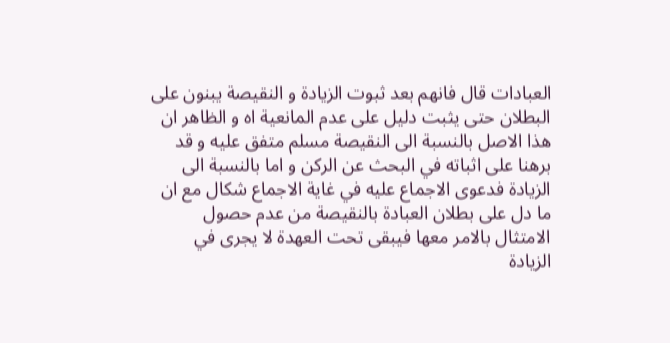العبادات قال فانهم بعد ثبوت الزيادة و النقيصة يبنون على البطلان حتى يثبت دليل على عدم المانعية اه و الظاهر ان هذا الاصل بالنسبة الى النقيصة مسلم متفق عليه و قد برهنا على اثباته في البحث عن الركن و اما بالنسبة الى الزيادة فدعوى الاجماع عليه في غاية الاجماع شكال مع ان ما دل على بطلان العبادة بالنقيصة من عدم حصول الامتثال بالامر معها فيبقى تحت العهدة لا يجرى في الزيادة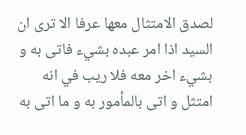لصدق الامتثال معها عرفا الا ترى ان السيد اذا امر عبده بشيء فاتى به و بشيء اخر معه فلا ريب في انه امتثل و اتى بالمأمور به و ما اتى به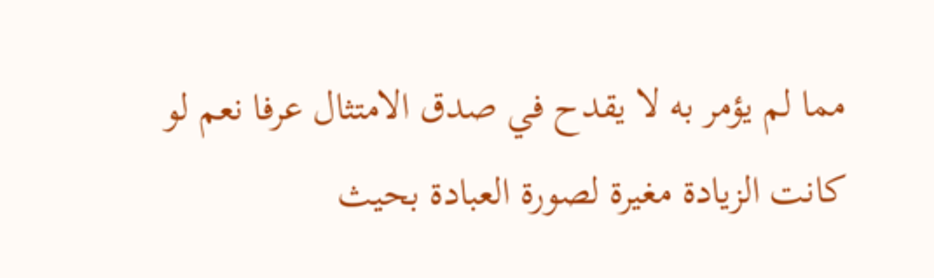مما لم يؤمر به لا يقدح في صدق الامتثال عرفا نعم لو كانت الزيادة مغيرة لصورة العبادة بحيث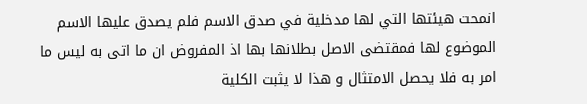انمحت هيئتها التي لها مدخلية في صدق الاسم فلم يصدق عليها الاسم الموضوع لها فمقتضى الاصل بطلانها بها اذ المفروض ان ما اتى به ليس ما امر به فلا يحصل الامتثال و هذا لا يثبت الكلية